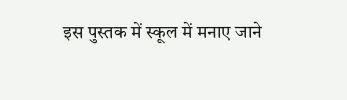इस पुस्तक में स्कूल में मनाए जाने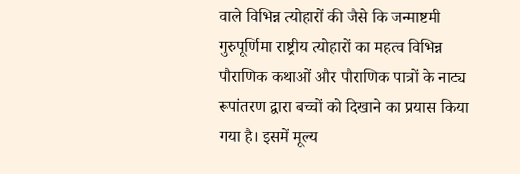वाले विभिन्न त्योहारों की जैसे कि जन्माष्टमी गुरुपूर्णिमा राष्ट्रीय त्योहारों का महत्व विभिन्न पौराणिक कथाओं और पौराणिक पात्रों के नाट्य रूपांतरण द्वारा बच्चों को दिखाने का प्रयास किया गया है। इसमें मूल्य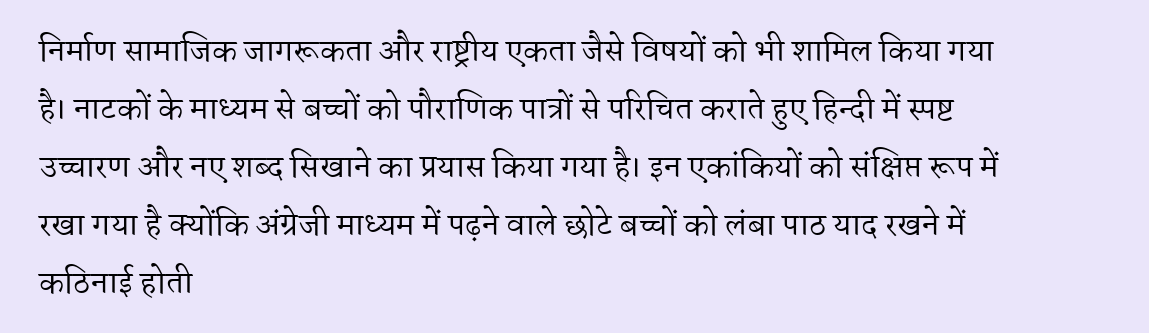निर्माण सामाजिक जागरूकता और राष्ट्रीय एकता जैसे विषयों को भी शामिल किया गया है। नाटकों के माध्यम से बच्चों को पौराणिक पात्रों से परिचित कराते हुए हिन्दी में स्पष्ट उच्चारण और नए शब्द सिखाने का प्रयास किया गया है। इन एकांकियों को संक्षिप्त रूप में रखा गया है क्योंकि अंग्रेजी माध्यम में पढ़ने वाले छोटे बच्चों को लंबा पाठ याद रखने में कठिनाई होती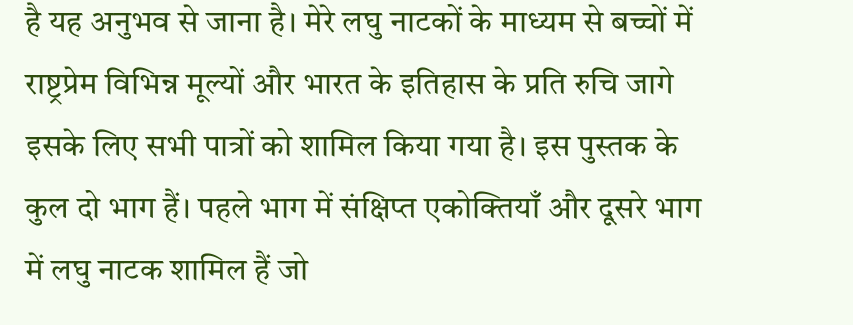है यह अनुभव से जाना है। मेरे लघु नाटकों के माध्यम से बच्चों में राष्ट्रप्रेम विभिन्न मूल्यों और भारत के इतिहास के प्रति रुचि जागे इसके लिए सभी पात्रों को शामिल किया गया है। इस पुस्तक के कुल दो भाग हैं। पहले भाग में संक्षिप्त एकोक्तियाँ और दूसरे भाग में लघु नाटक शामिल हैं जो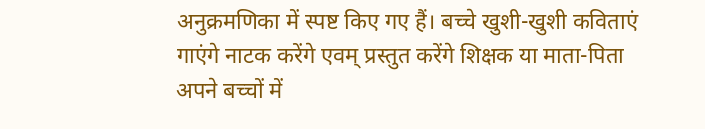अनुक्रमणिका में स्पष्ट किए गए हैं। बच्चे खुशी-खुशी कविताएं गाएंगे नाटक करेंगे एवम् प्रस्तुत करेंगे शिक्षक या माता-पिता अपने बच्चों में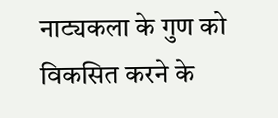नाट्यकला के गुण को विकसित करने के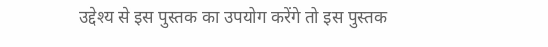उद्देश्य से इस पुस्तक का उपयोग करेंगे तो इस पुस्तक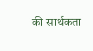की सार्थकता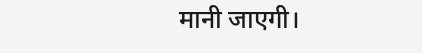मानी जाएगी।